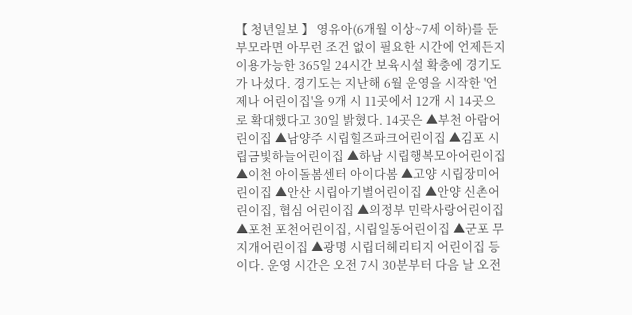【 청년일보 】 영유아(6개월 이상~7세 이하)를 둔 부모라면 아무런 조건 없이 필요한 시간에 언제든지 이용가능한 365일 24시간 보육시설 확충에 경기도가 나섰다. 경기도는 지난해 6월 운영을 시작한 '언제나 어린이집'을 9개 시 11곳에서 12개 시 14곳으로 확대했다고 30일 밝혔다. 14곳은 ▲부천 아람어린이집 ▲남양주 시립힐즈파크어린이집 ▲김포 시립금빛하늘어린이집 ▲하남 시립행복모아어린이집 ▲이천 아이돌봄센터 아이다봄 ▲고양 시립장미어린이집 ▲안산 시립아기별어린이집 ▲안양 신촌어린이집, 협심 어린이집 ▲의정부 민락사랑어린이집 ▲포천 포천어린이집, 시립일동어린이집 ▲군포 무지개어린이집 ▲광명 시립더헤리티지 어린이집 등이다. 운영 시간은 오전 7시 30분부터 다음 날 오전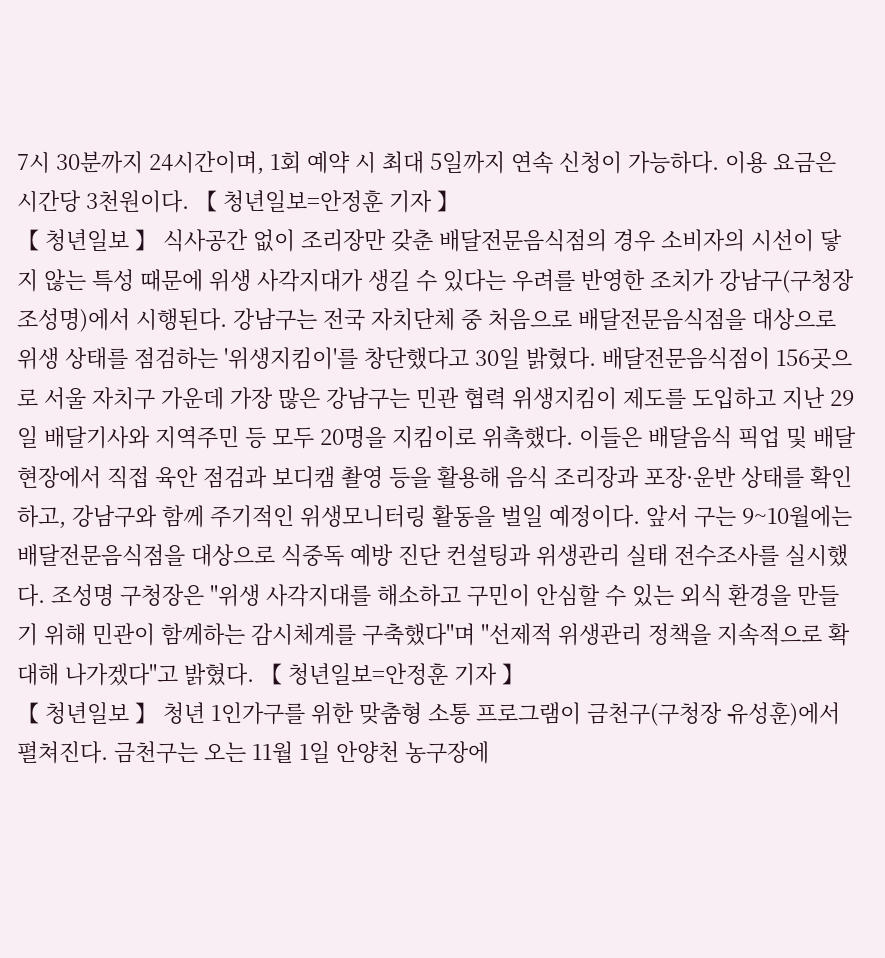7시 30분까지 24시간이며, 1회 예약 시 최대 5일까지 연속 신청이 가능하다. 이용 요금은 시간당 3천원이다. 【 청년일보=안정훈 기자 】
【 청년일보 】 식사공간 없이 조리장만 갖춘 배달전문음식점의 경우 소비자의 시선이 닿지 않는 특성 때문에 위생 사각지대가 생길 수 있다는 우려를 반영한 조치가 강남구(구청장 조성명)에서 시행된다. 강남구는 전국 자치단체 중 처음으로 배달전문음식점을 대상으로 위생 상태를 점검하는 '위생지킴이'를 창단했다고 30일 밝혔다. 배달전문음식점이 156곳으로 서울 자치구 가운데 가장 많은 강남구는 민관 협력 위생지킴이 제도를 도입하고 지난 29일 배달기사와 지역주민 등 모두 20명을 지킴이로 위촉했다. 이들은 배달음식 픽업 및 배달 현장에서 직접 육안 점검과 보디캠 촬영 등을 활용해 음식 조리장과 포장·운반 상태를 확인하고, 강남구와 함께 주기적인 위생모니터링 활동을 벌일 예정이다. 앞서 구는 9~10월에는 배달전문음식점을 대상으로 식중독 예방 진단 컨설팅과 위생관리 실태 전수조사를 실시했다. 조성명 구청장은 "위생 사각지대를 해소하고 구민이 안심할 수 있는 외식 환경을 만들기 위해 민관이 함께하는 감시체계를 구축했다"며 "선제적 위생관리 정책을 지속적으로 확대해 나가겠다"고 밝혔다. 【 청년일보=안정훈 기자 】
【 청년일보 】 청년 1인가구를 위한 맞춤형 소통 프로그램이 금천구(구청장 유성훈)에서 펼쳐진다. 금천구는 오는 11월 1일 안양천 농구장에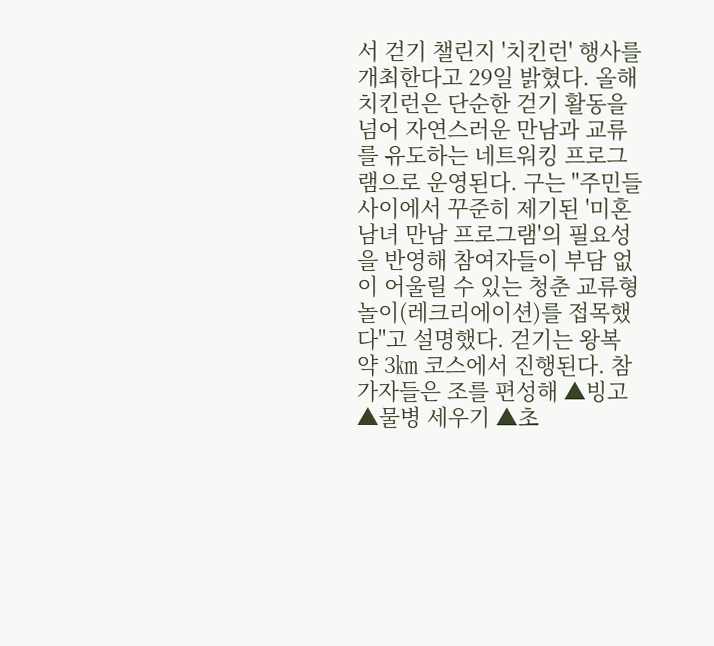서 걷기 챌린지 '치킨런' 행사를 개최한다고 29일 밝혔다. 올해 치킨런은 단순한 걷기 활동을 넘어 자연스러운 만남과 교류를 유도하는 네트워킹 프로그램으로 운영된다. 구는 "주민들 사이에서 꾸준히 제기된 '미혼남녀 만남 프로그램'의 필요성을 반영해 참여자들이 부담 없이 어울릴 수 있는 청춘 교류형 놀이(레크리에이션)를 접목했다"고 설명했다. 걷기는 왕복 약 3㎞ 코스에서 진행된다. 참가자들은 조를 편성해 ▲빙고 ▲물병 세우기 ▲초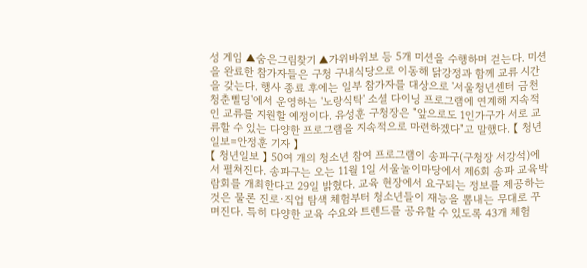성 게임 ▲숨은그림찾기 ▲가위바위보 등 5개 미션을 수행하며 걷는다. 미션을 완료한 참가자들은 구청 구내식당으로 이동해 닭강정과 함께 교류 시간을 갖는다. 행사 종료 후에는 일부 참가자를 대상으로 '서울청년센터 금천 청춘삘딩'에서 운영하는 '노랑식탁' 소셜 다이닝 프로그램에 연계해 지속적인 교류를 지원할 예정이다. 유성훈 구청장은 "앞으로도 1인가구가 서로 교류할 수 있는 다양한 프로그램을 지속적으로 마련하겠다"고 말했다. 【 청년일보=안정훈 기자 】
【 청년일보 】 50여 개의 청소년 참여 프로그램이 송파구(구청장 서강석)에서 펼쳐진다. 송파구는 오는 11월 1일 서울놀이마당에서 제6회 송파 교육박람회를 개최한다고 29일 밝혔다. 교육 현장에서 요구되는 정보를 제공하는 것은 물론 진로·직업 탐색 체험부터 청소년들이 재능을 뽐내는 무대로 꾸며진다. 특히 다양한 교육 수요와 트렌드를 공유할 수 있도록 43개 체험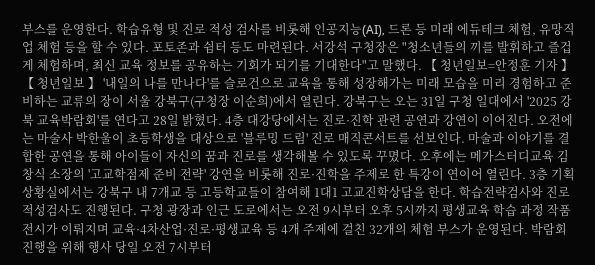부스를 운영한다. 학습유형 및 진로 적성 검사를 비롯해 인공지능(AI), 드론 등 미래 에듀테크 체험, 유망직업 체험 등을 할 수 있다. 포토존과 쉼터 등도 마련된다. 서강석 구청장은 "청소년들의 끼를 발휘하고 즐겁게 체험하며, 최신 교육 정보를 공유하는 기회가 되기를 기대한다"고 말했다. 【 청년일보=안정훈 기자 】
【 청년일보 】 '내일의 나를 만나다'를 슬로건으로 교육을 통해 성장해가는 미래 모습을 미리 경험하고 준비하는 교류의 장이 서울 강북구(구청장 이순희)에서 열린다. 강북구는 오는 31일 구청 일대에서 '2025 강북 교육박람회'를 연다고 28일 밝혔다. 4층 대강당에서는 진로·진학 관련 공연과 강연이 이어진다. 오전에는 마술사 박한울이 초등학생을 대상으로 '블루밍 드림' 진로 매직콘서트를 선보인다. 마술과 이야기를 결합한 공연을 통해 아이들이 자신의 꿈과 진로를 생각해볼 수 있도록 꾸몄다. 오후에는 메가스터디교육 김창식 소장의 '고교학점제 준비 전략' 강연을 비롯해 진로·진학을 주제로 한 특강이 연이어 열린다. 3층 기획상황실에서는 강북구 내 7개교 등 고등학교들이 참여해 1대1 고교진학상담을 한다. 학습전략검사와 진로적성검사도 진행된다. 구청 광장과 인근 도로에서는 오전 9시부터 오후 5시까지 평생교육 학습 과정 작품 전시가 이뤄지며 교육·4차산업·진로·평생교육 등 4개 주제에 걸친 32개의 체험 부스가 운영된다. 박람회 진행을 위해 행사 당일 오전 7시부터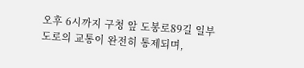오후 6시까지 구청 앞 도봉로89길 일부 도로의 교통이 완전히 통제되며,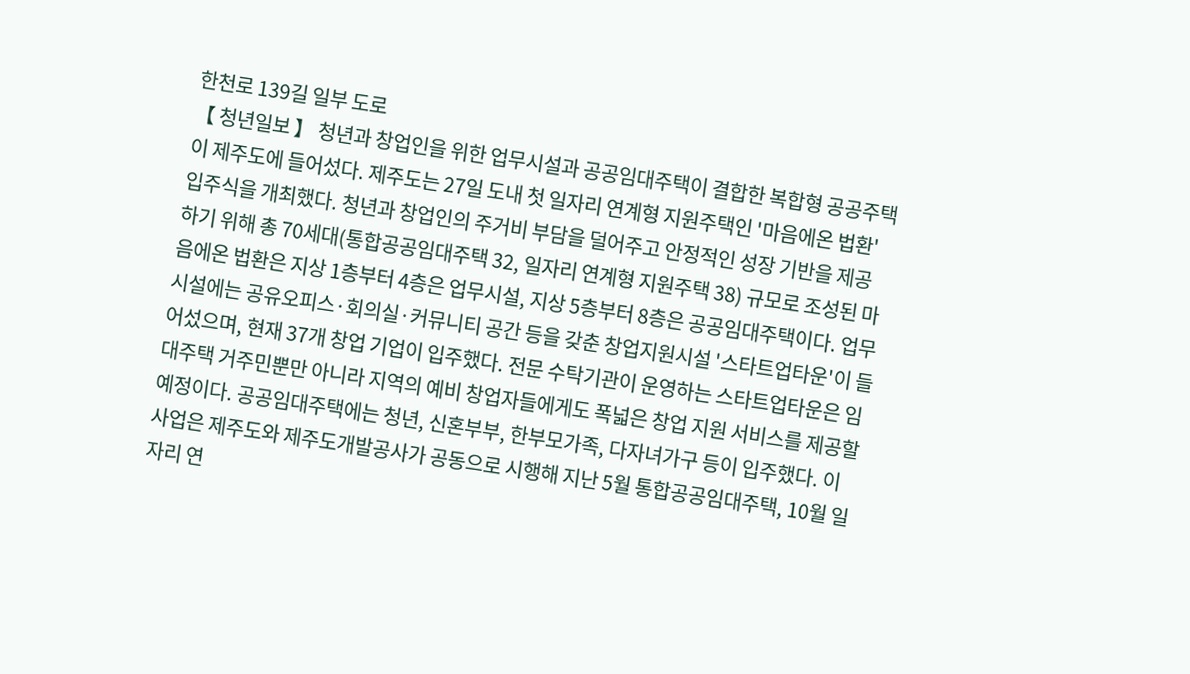한천로 139길 일부 도로
【 청년일보 】 청년과 창업인을 위한 업무시설과 공공임대주택이 결합한 복합형 공공주택이 제주도에 들어섰다. 제주도는 27일 도내 첫 일자리 연계형 지원주택인 '마음에온 법환' 입주식을 개최했다. 청년과 창업인의 주거비 부담을 덜어주고 안정적인 성장 기반을 제공하기 위해 총 70세대(통합공공임대주택 32, 일자리 연계형 지원주택 38) 규모로 조성된 마음에온 법환은 지상 1층부터 4층은 업무시설, 지상 5층부터 8층은 공공임대주택이다. 업무시설에는 공유오피스·회의실·커뮤니티 공간 등을 갖춘 창업지원시설 '스타트업타운'이 들어섰으며, 현재 37개 창업 기업이 입주했다. 전문 수탁기관이 운영하는 스타트업타운은 임대주택 거주민뿐만 아니라 지역의 예비 창업자들에게도 폭넓은 창업 지원 서비스를 제공할 예정이다. 공공임대주택에는 청년, 신혼부부, 한부모가족, 다자녀가구 등이 입주했다. 이 사업은 제주도와 제주도개발공사가 공동으로 시행해 지난 5월 통합공공임대주택, 10월 일자리 연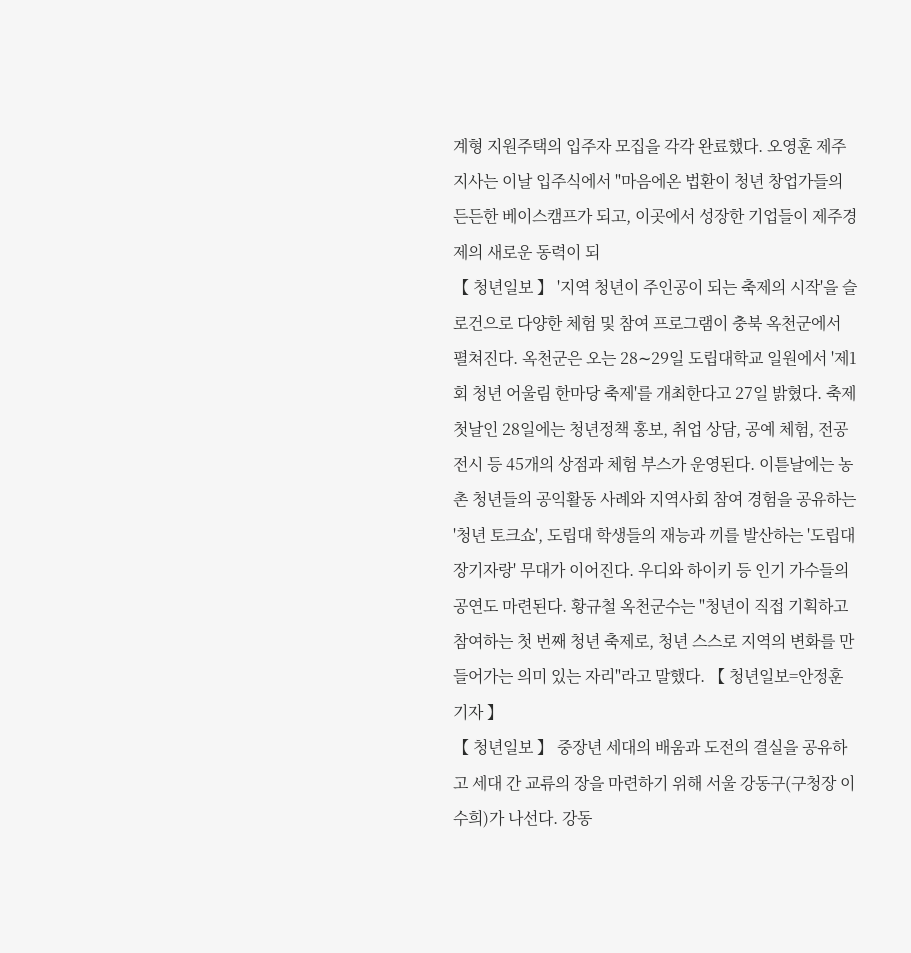계형 지원주택의 입주자 모집을 각각 완료했다. 오영훈 제주지사는 이날 입주식에서 "마음에온 법환이 청년 창업가들의 든든한 베이스캠프가 되고, 이곳에서 성장한 기업들이 제주경제의 새로운 동력이 되
【 청년일보 】 '지역 청년이 주인공이 되는 축제의 시작'을 슬로건으로 다양한 체험 및 참여 프로그램이 충북 옥천군에서 펼쳐진다. 옥천군은 오는 28∼29일 도립대학교 일원에서 '제1회 청년 어울림 한마당 축제'를 개최한다고 27일 밝혔다. 축제 첫날인 28일에는 청년정책 홍보, 취업 상담, 공예 체험, 전공전시 등 45개의 상점과 체험 부스가 운영된다. 이튿날에는 농촌 청년들의 공익활동 사례와 지역사회 참여 경험을 공유하는 '청년 토크쇼', 도립대 학생들의 재능과 끼를 발산하는 '도립대 장기자랑' 무대가 이어진다. 우디와 하이키 등 인기 가수들의 공연도 마련된다. 황규철 옥천군수는 "청년이 직접 기획하고 참여하는 첫 번째 청년 축제로, 청년 스스로 지역의 변화를 만들어가는 의미 있는 자리"라고 말했다. 【 청년일보=안정훈 기자 】
【 청년일보 】 중장년 세대의 배움과 도전의 결실을 공유하고 세대 간 교류의 장을 마련하기 위해 서울 강동구(구청장 이수희)가 나선다. 강동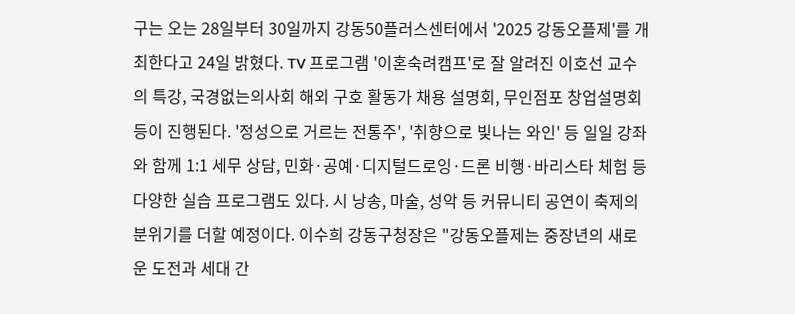구는 오는 28일부터 30일까지 강동50플러스센터에서 '2025 강동오플제'를 개최한다고 24일 밝혔다. TV 프로그램 '이혼숙려캠프'로 잘 알려진 이호선 교수의 특강, 국경없는의사회 해외 구호 활동가 채용 설명회, 무인점포 창업설명회 등이 진행된다. '정성으로 거르는 전통주', '취향으로 빛나는 와인' 등 일일 강좌와 함께 1:1 세무 상담, 민화·공예·디지털드로잉·드론 비행·바리스타 체험 등 다양한 실습 프로그램도 있다. 시 낭송, 마술, 성악 등 커뮤니티 공연이 축제의 분위기를 더할 예정이다. 이수희 강동구청장은 "강동오플제는 중장년의 새로운 도전과 세대 간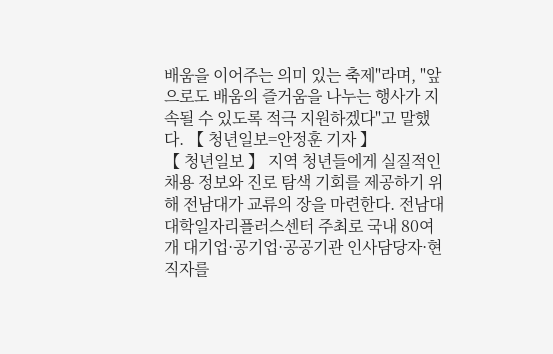배움을 이어주는 의미 있는 축제"라며, "앞으로도 배움의 즐거움을 나누는 행사가 지속될 수 있도록 적극 지원하겠다"고 말했다. 【 청년일보=안정훈 기자 】
【 청년일보 】 지역 청년들에게 실질적인 채용 정보와 진로 탐색 기회를 제공하기 위해 전남대가 교류의 장을 마련한다. 전남대 대학일자리플러스센터 주최로 국내 80여 개 대기업·공기업·공공기관 인사담당자·현직자를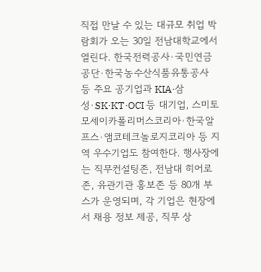직접 만날 수 있는 대규모 취업 박람회가 오는 30일 전남대학교에서 열린다. 한국전력공사·국민연금공단·한국농수산식품유통공사 등 주요 공기업과 KIA·삼성·SK·KT·OCI 등 대기업, 스미토모세이카폴리머스코리아·한국알프스·앰코테크놀로지코리아 등 지역 우수기업도 참여한다. 행사장에는 직무컨설팅존, 전남대 히어로존, 유관기관 홍보존 등 80개 부스가 운영되며, 각 기업은 현장에서 채용 정보 제공, 직무 상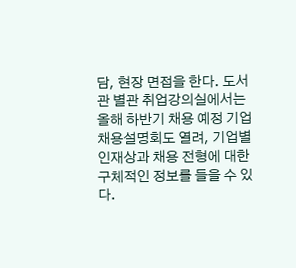담, 현장 면접을 한다. 도서관 별관 취업강의실에서는 올해 하반기 채용 예정 기업 채용설명회도 열려, 기업별 인재상과 채용 전형에 대한 구체적인 정보를 들을 수 있다.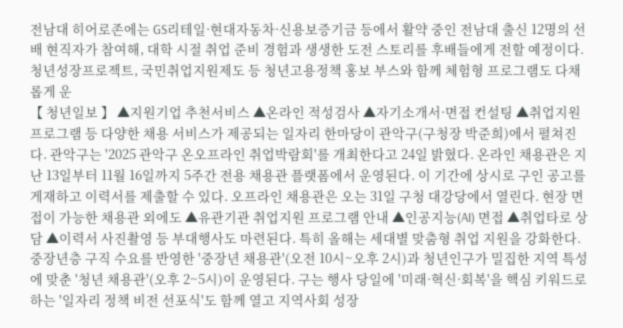전남대 히어로존에는 GS리테일·현대자동차·신용보증기금 등에서 활약 중인 전남대 출신 12명의 선배 현직자가 참여해, 대학 시절 취업 준비 경험과 생생한 도전 스토리를 후배들에게 전할 예정이다. 청년성장프로젝트, 국민취업지원제도 등 청년고용정책 홍보 부스와 함께 체험형 프로그램도 다채롭게 운
【 청년일보 】 ▲지원기업 추천서비스 ▲온라인 적성검사 ▲자기소개서·면접 컨설팅 ▲취업지원 프로그램 등 다양한 채용 서비스가 제공되는 일자리 한마당이 관악구(구청장 박준희)에서 펼쳐진다. 관악구는 '2025 관악구 온오프라인 취업박람회'를 개최한다고 24일 밝혔다. 온라인 채용관은 지난 13일부터 11월 16일까지 5주간 전용 채용관 플랫폼에서 운영된다. 이 기간에 상시로 구인 공고를 게재하고 이력서를 제출할 수 있다. 오프라인 채용관은 오는 31일 구청 대강당에서 열린다. 현장 면접이 가능한 채용관 외에도 ▲유관기관 취업지원 프로그램 안내 ▲인공지능(AI) 면접 ▲취업타로 상담 ▲이력서 사진촬영 등 부대행사도 마련된다. 특히 올해는 세대별 맞춤형 취업 지원을 강화한다. 중장년층 구직 수요를 반영한 '중장년 채용관'(오전 10시~오후 2시)과 청년인구가 밀집한 지역 특성에 맞춘 '청년 채용관'(오후 2~5시)이 운영된다. 구는 행사 당일에 '미래·혁신·회복'을 핵심 키워드로 하는 '일자리 정책 비전 선포식'도 함께 열고 지역사회 성장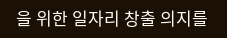을 위한 일자리 창출 의지를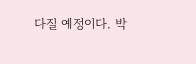다질 예정이다. 박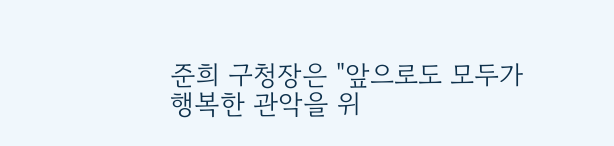준희 구청장은 "앞으로도 모두가 행복한 관악을 위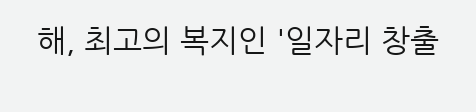해, 최고의 복지인 '일자리 창출